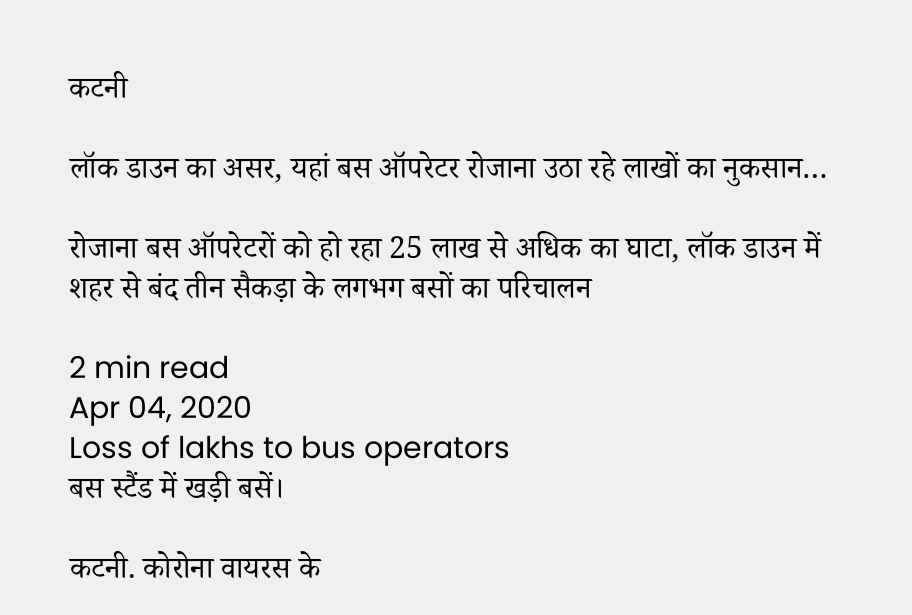कटनी

लॉक डाउन का असर, यहां बस ऑपरेटर रोजाना उठा रहे लाखों का नुकसान…

रोजाना बस ऑपरेटरों को हो रहा 25 लाख से अधिक का घाटा, लॉक डाउन में शहर से बंद तीन सैकड़ा के लगभग बसों का परिचालन

2 min read
Apr 04, 2020
Loss of lakhs to bus operators
बस स्टैंड में खड़ी बसें।

कटनी. कोरोना वायरस के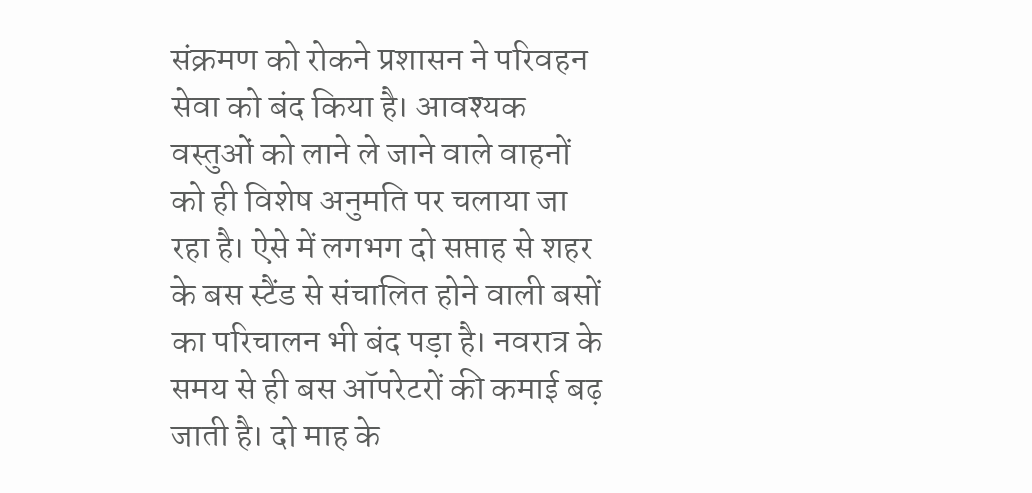संक्रमण को रोकने प्रशासन ने परिवहन सेवा को बंद किया है। आवश्यक वस्तुओं को लाने ले जाने वाले वाहनों को ही विशेष अनुमति पर चलाया जा रहा है। ऐसे में लगभग दो सप्ताह से शहर के बस स्टैंड से संचालित होने वाली बसों का परिचालन भी बंद पड़ा है। नवरात्र के समय से ही बस ऑपरेटरों की कमाई बढ़ जाती है। दो माह के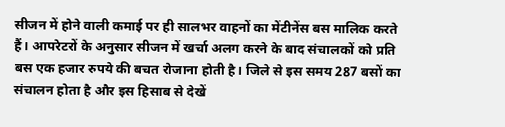सीजन में होने वाली कमाई पर ही सालभर वाहनों का मेंटीनेंस बस मालिक करते हैं। आपरेटरों के अनुसार सीजन में खर्चा अलग करने के बाद संचालकों को प्रति बस एक हजार रुपये की बचत रोजाना होती है। जिले से इस समय 287 बसों का संचालन होता है और इस हिसाब से देखें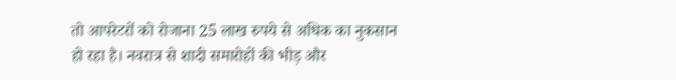तो आपरेटरों को रोजाना 25 लाख रुपये से अधिक का नुकसान हो रहा है। नवरात्र से शादी समारोहों की भीड़ और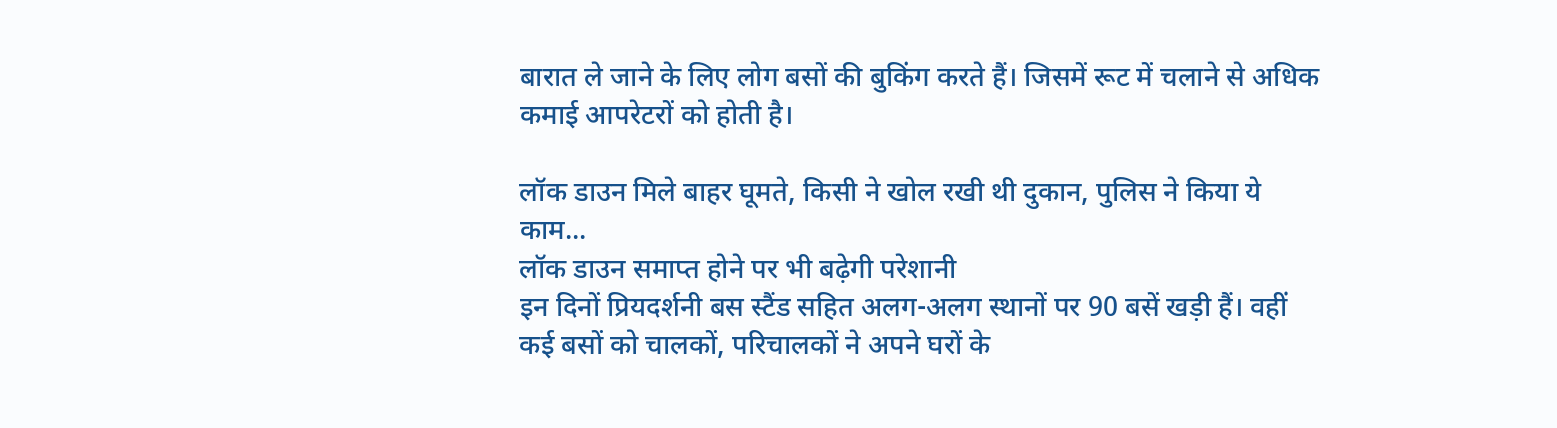बारात ले जाने के लिए लोग बसों की बुकिंग करते हैं। जिसमें रूट में चलाने से अधिक कमाई आपरेटरों को होती है।

लॉक डाउन मिले बाहर घूमते, किसी ने खोल रखी थी दुकान, पुलिस ने किया ये काम...
लॉक डाउन समाप्त होने पर भी बढ़ेगी परेशानी
इन दिनों प्रियदर्शनी बस स्टैंड सहित अलग-अलग स्थानों पर 90 बसें खड़ी हैं। वहीं कई बसों को चालकों, परिचालकों ने अपने घरों के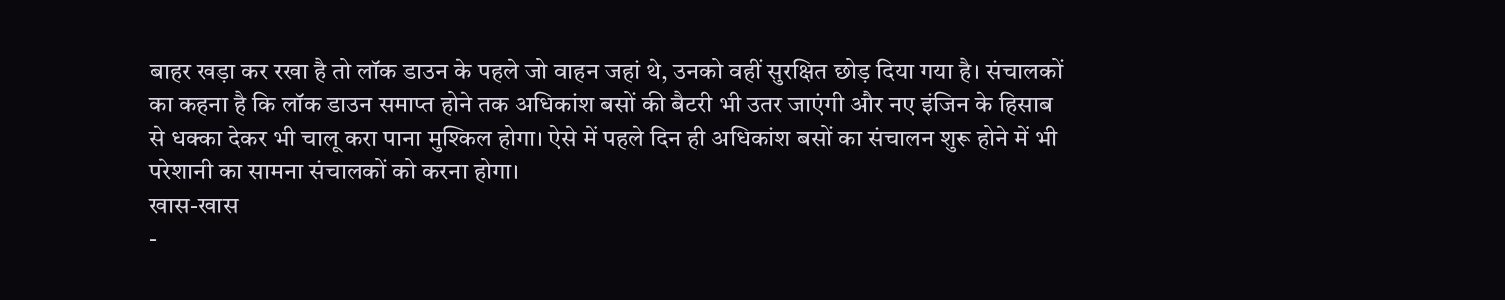बाहर खड़ा कर रखा है तो लॉक डाउन के पहले जो वाहन जहां थे, उनको वहीं सुरक्षित छोड़ दिया गया है। संचालकों का कहना है कि लॉक डाउन समाप्त होने तक अधिकांश बसों की बैटरी भी उतर जाएंगी और नए इंजिन के हिसाब से धक्का देकर भी चालू करा पाना मुश्किल होगा। ऐसे में पहले दिन ही अधिकांश बसों का संचालन शुरू होने में भी परेशानी का सामना संचालकों को करना होगा।
खास-खास
-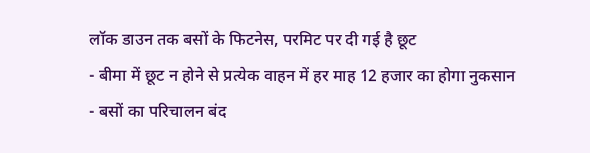लॉक डाउन तक बसों के फिटनेस, परमिट पर दी गई है छूट
- बीमा में छूट न होने से प्रत्येक वाहन में हर माह 12 हजार का होगा नुकसान
- बसों का परिचालन बंद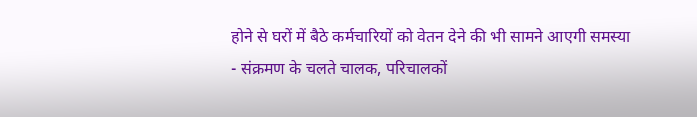होने से घरों में बैठे कर्मचारियों को वेतन देने की भी सामने आएगी समस्या
- संक्रमण के चलते चालक, परिचालकों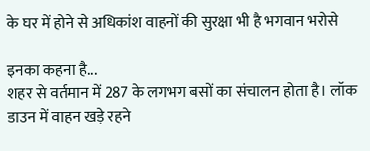के घर में होने से अधिकांश वाहनों की सुरक्षा भी है भगवान भरोसे

इनका कहना है...
शहर से वर्तमान में 287 के लगभग बसों का संचालन होता है। लॉक डाउन में वाहन खड़े रहने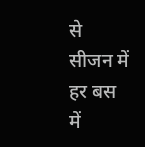से सीजन में हर बस में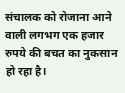संचालक को रोजाना आने वाली लगभग एक हजार रुपये की बचत का नुकसान हो रहा है।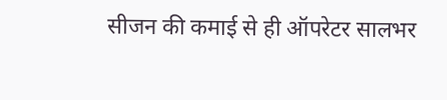सीजन की कमाई से ही ऑपरेटर सालभर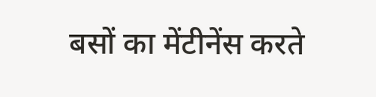बसों का मेंटीनेंस करते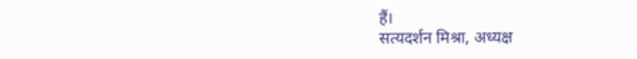हैं।
सत्यदर्शन मिश्रा, अध्यक्ष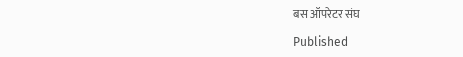बस ऑपरेटर संघ

Published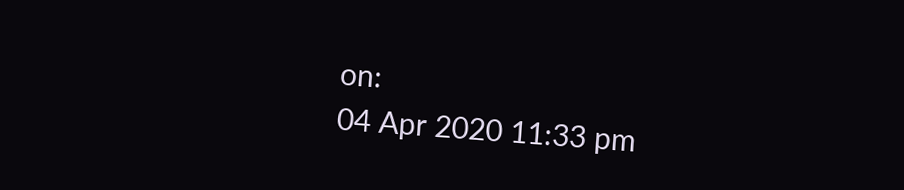on:
04 Apr 2020 11:33 pm